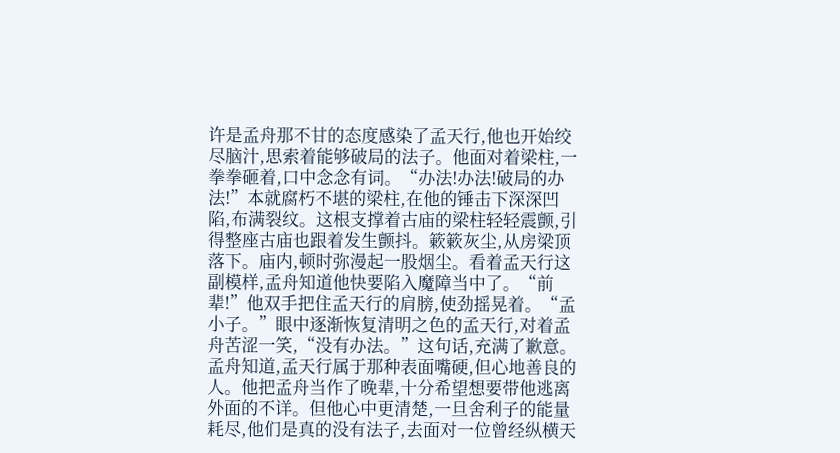许是孟舟那不甘的态度感染了孟天行,他也开始绞尽脑汁,思索着能够破局的法子。他面对着梁柱,一拳拳砸着,口中念念有词。“办法!办法!破局的办法!”本就腐朽不堪的梁柱,在他的锤击下深深凹陷,布满裂纹。这根支撑着古庙的梁柱轻轻震颤,引得整座古庙也跟着发生颤抖。簌簌灰尘,从房梁顶落下。庙内,顿时弥漫起一股烟尘。看着孟天行这副模样,孟舟知道他快要陷入魔障当中了。“前辈!”他双手把住孟天行的肩膀,使劲摇晃着。“孟小子。”眼中逐渐恢复清明之色的孟天行,对着孟舟苦涩一笑,“没有办法。”这句话,充满了歉意。孟舟知道,孟天行属于那种表面嘴硬,但心地善良的人。他把孟舟当作了晚辈,十分希望想要带他逃离外面的不详。但他心中更清楚,一旦舍利子的能量耗尽,他们是真的没有法子,去面对一位曾经纵横天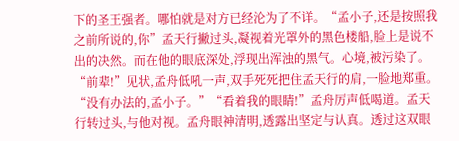下的圣王强者。哪怕就是对方已经沦为了不详。“孟小子,还是按照我之前所说的,你”孟天行撇过头,凝视着光罩外的黑色楼船,脸上是说不出的决然。而在他的眼底深处,浮现出浑浊的黑气。心境,被污染了。“前辈!”见状,孟舟低吼一声,双手死死把住孟天行的肩,一脸地郑重。“没有办法的,孟小子。”“看着我的眼睛!”孟舟厉声低喝道。孟天行转过头,与他对视。孟舟眼神清明,透露出坚定与认真。透过这双眼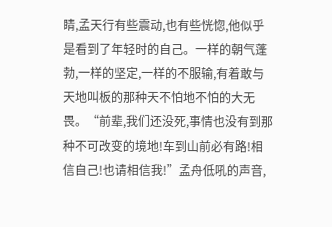睛,孟天行有些震动,也有些恍惚,他似乎是看到了年轻时的自己。一样的朝气蓬勃,一样的坚定,一样的不服输,有着敢与天地叫板的那种天不怕地不怕的大无畏。“前辈,我们还没死,事情也没有到那种不可改变的境地!车到山前必有路!相信自己!也请相信我!”孟舟低吼的声音,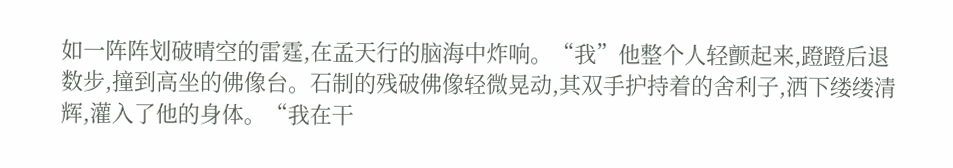如一阵阵划破晴空的雷霆,在孟天行的脑海中炸响。“我”他整个人轻颤起来,蹬蹬后退数步,撞到高坐的佛像台。石制的残破佛像轻微晃动,其双手护持着的舍利子,洒下缕缕清辉,灌入了他的身体。“我在干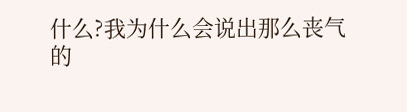什么?我为什么会说出那么丧气的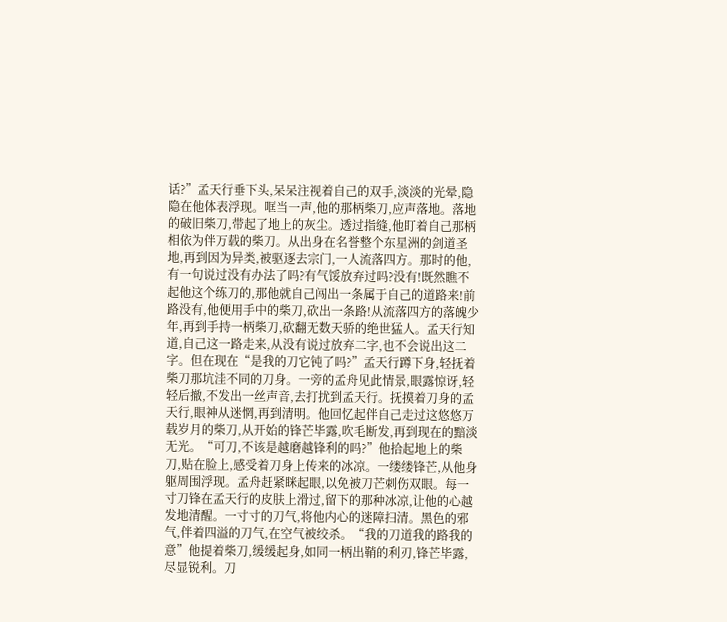话?”孟天行垂下头,呆呆注视着自己的双手,淡淡的光晕,隐隐在他体表浮现。哐当一声,他的那柄柴刀,应声落地。落地的破旧柴刀,带起了地上的灰尘。透过指缝,他盯着自己那柄相依为伴万载的柴刀。从出身在名誉整个东星洲的剑道圣地,再到因为异类,被驱逐去宗门,一人流落四方。那时的他,有一句说过没有办法了吗?有气馁放弃过吗?没有!既然瞧不起他这个练刀的,那他就自己闯出一条属于自己的道路来!前路没有,他便用手中的柴刀,砍出一条路!从流落四方的落魄少年,再到手持一柄柴刀,砍翻无数天骄的绝世猛人。孟天行知道,自己这一路走来,从没有说过放弃二字,也不会说出这二字。但在现在“是我的刀它钝了吗?”孟天行蹲下身,轻抚着柴刀那坑洼不同的刀身。一旁的孟舟见此情景,眼露惊讶,轻轻后撤,不发出一丝声音,去打扰到孟天行。抚摸着刀身的孟天行,眼神从迷惘,再到清明。他回忆起伴自己走过这悠悠万载岁月的柴刀,从开始的锋芒毕露,吹毛断发,再到现在的黯淡无光。“可刀,不该是越磨越锋利的吗?”他拾起地上的柴刀,贴在脸上,感受着刀身上传来的冰凉。一缕缕锋芒,从他身躯周围浮现。孟舟赶紧眯起眼,以免被刀芒刺伤双眼。每一寸刀锋在孟天行的皮肤上滑过,留下的那种冰凉,让他的心越发地清醒。一寸寸的刀气,将他内心的迷障扫清。黑色的邪气,伴着四溢的刀气,在空气被绞杀。“我的刀道我的路我的意”他提着柴刀,缓缓起身,如同一柄出鞘的利刃,锋芒毕露,尽显锐利。刀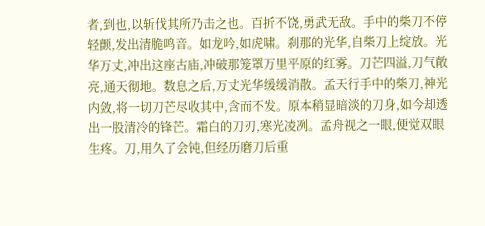者,到也,以斩伐其所乃击之也。百折不饶,勇武无敌。手中的柴刀不停轻颤,发出清脆鸣音。如龙吟,如虎啸。刹那的光华,自柴刀上绽放。光华万丈,冲出这座古庙,冲破那笼罩万里平原的红雾。刀芒四溢,刀气敞亮,通天彻地。数息之后,万丈光华缓缓消散。孟天行手中的柴刀,神光内敛,将一切刀芒尽收其中,含而不发。原本稍显暗淡的刀身,如今却透出一股清冷的锋芒。霜白的刀刃,寒光凌冽。孟舟视之一眼,便觉双眼生疼。刀,用久了会钝,但经历磨刀后重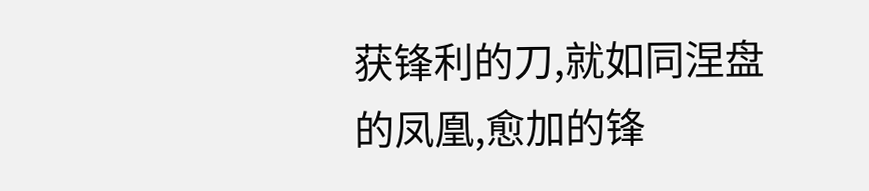获锋利的刀,就如同涅盘的凤凰,愈加的锋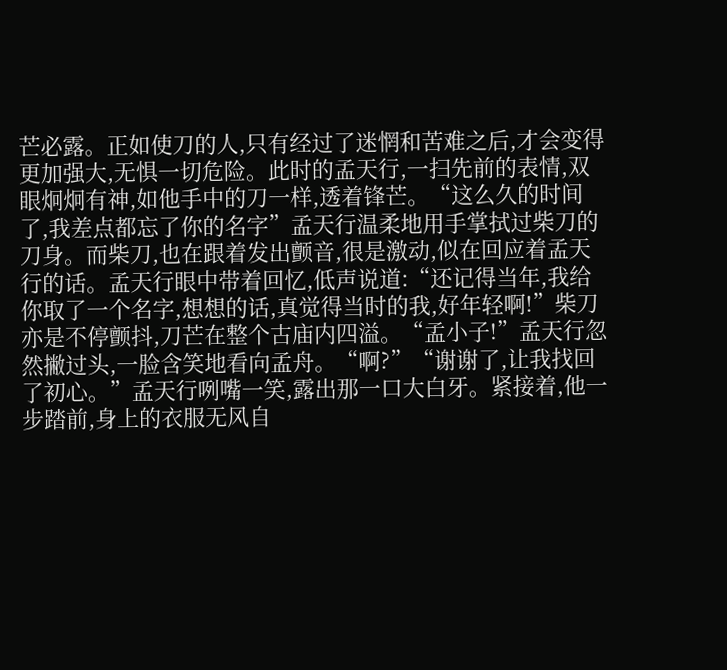芒必露。正如使刀的人,只有经过了迷惘和苦难之后,才会变得更加强大,无惧一切危险。此时的孟天行,一扫先前的表情,双眼炯炯有神,如他手中的刀一样,透着锋芒。“这么久的时间了,我差点都忘了你的名字”孟天行温柔地用手掌拭过柴刀的刀身。而柴刀,也在跟着发出颤音,很是激动,似在回应着孟天行的话。孟天行眼中带着回忆,低声说道:“还记得当年,我给你取了一个名字,想想的话,真觉得当时的我,好年轻啊!”柴刀亦是不停颤抖,刀芒在整个古庙内四溢。“孟小子!”孟天行忽然撇过头,一脸含笑地看向孟舟。“啊?”“谢谢了,让我找回了初心。”孟天行咧嘴一笑,露出那一口大白牙。紧接着,他一步踏前,身上的衣服无风自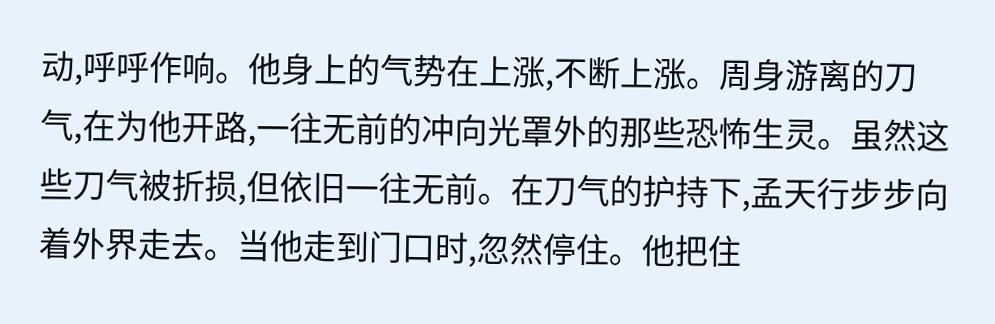动,呼呼作响。他身上的气势在上涨,不断上涨。周身游离的刀气,在为他开路,一往无前的冲向光罩外的那些恐怖生灵。虽然这些刀气被折损,但依旧一往无前。在刀气的护持下,孟天行步步向着外界走去。当他走到门口时,忽然停住。他把住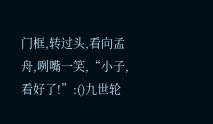门框,转过头,看向孟舟,咧嘴一笑,“小子,看好了!”:()九世轮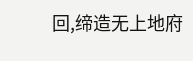回,缔造无上地府